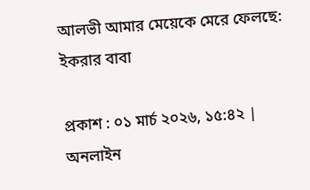আলভী আমার মেয়েকে মেরে ফেলছে: ইকরার বাবা

প্রকাশ : ০১ মার্চ ২০২৬, ১৫:৪২ | অনলাইন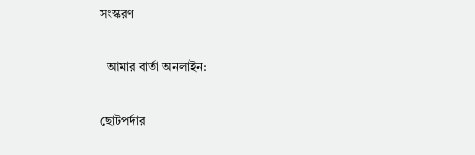সংস্করণ

  আমার বার্তা অনলাইন:

ছোটপর্দার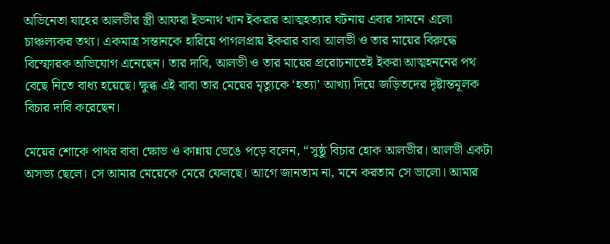অভিনেতা যাহের আলভীর স্ত্রী আফরা ইভনাথ খান ইকরার আত্মহত্যার ঘটনায় এবার সামনে এলো চাঞ্চল্যকর তথ্য। একমাত্র সন্তানকে হারিয়ে পাগলপ্রায় ইকরার বাবা আলভী ও তার মায়ের বিরুদ্ধে বিস্ফোরক অভিযোগ এনেছেন। তার দাবি, আলভী ও তার মায়ের প্ররোচনাতেই ইকরা আত্মহননের পথ বেছে নিতে বাধ্য হয়েছে। ক্ষুব্ধ এই বাবা তার মেয়ের মৃত্যুকে ‘হত্যা’ আখ্যা দিয়ে জড়িতদের দৃষ্টান্তমূলক বিচার দাবি করেছেন।

মেয়ের শোকে পাথর বাবা ক্ষোভ ও কান্নায় ভেঙে পড়ে বলেন, “সুষ্ঠু বিচার হোক আলভীর। আলভী একটা অসভ্য ছেলে। সে আমার মেয়েকে মেরে ফেলছে। আগে জানতাম না, মনে করতাম সে ভালো। আমার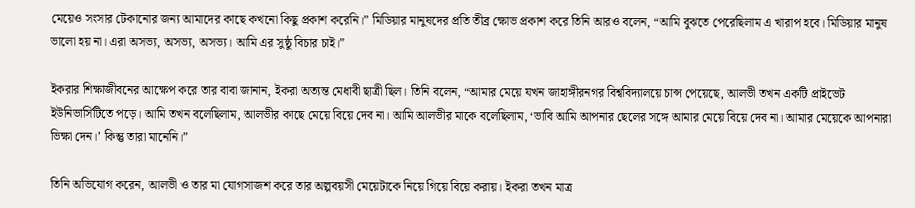মেয়েও সংসার টেকানোর জন্য আমাদের কাছে কখনো কিছু প্রকাশ করেনি।” মিডিয়ার মানুষদের প্রতি তীব্র ক্ষোভ প্রকাশ করে তিনি আরও বলেন, “আমি বুঝতে পেরেছিলাম এ খারাপ হবে। মিডিয়ার মানুষ ভালো হয় না। এরা অসভ্য, অসভ্য, অসভ্য। আমি এর সুষ্ঠু বিচার চাই।”

ইকরার শিক্ষাজীবনের আক্ষেপ করে তার বাবা জানান, ইকরা অত্যন্ত মেধাবী ছাত্রী ছিল। তিনি বলেন, “আমার মেয়ে যখন জাহাঙ্গীরনগর বিশ্ববিদ্যালয়ে চান্স পেয়েছে, আলভী তখন একটি প্রাইভেট ইউনিভার্সিটিতে পড়ে। আমি তখন বলেছিলাম, আলভীর কাছে মেয়ে বিয়ে দেব না। আমি আলভীর মাকে বলেছিলাম, ‘ভাবি আমি আপনার ছেলের সঙ্গে আমার মেয়ে বিয়ে দেব না। আমার মেয়েকে আপনারা ভিক্ষা দেন।’ কিন্তু তারা মানেনি।”

তিনি অভিযোগ করেন, আলভী ও তার মা যোগসাজশ করে তার অল্পবয়সী মেয়েটাকে নিয়ে গিয়ে বিয়ে করায়। ইকরা তখন মাত্র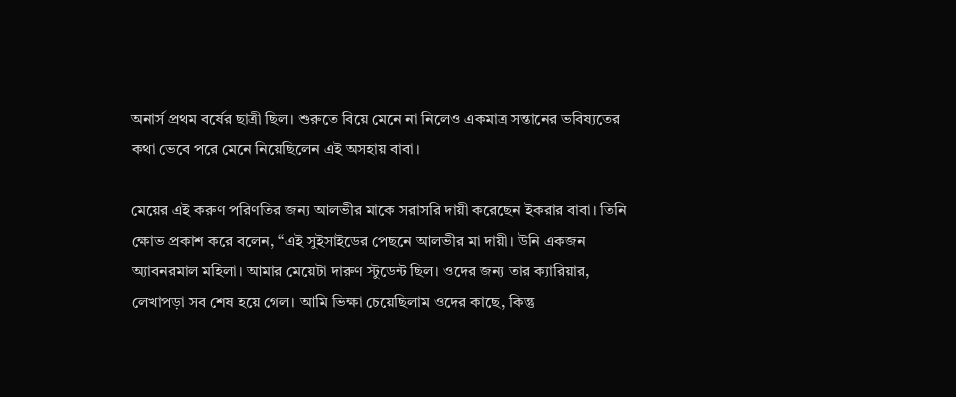অনার্স প্রথম বর্ষের ছাত্রী ছিল। শুরুতে বিয়ে মেনে না নিলেও একমাত্র সন্তানের ভবিষ্যতের কথা ভেবে পরে মেনে নিয়েছিলেন এই অসহায় বাবা।

মেয়ের এই করুণ পরিণতির জন্য আলভীর মাকে সরাসরি দায়ী করেছেন ইকরার বাবা। তিনি ক্ষোভ প্রকাশ করে বলেন, “এই সুইসাইডের পেছনে আলভীর মা দায়ী। উনি একজন অ্যাবনরমাল মহিলা। আমার মেয়েটা দারুণ স্টুডেন্ট ছিল। ওদের জন্য তার ক্যারিয়ার, লেখাপড়া সব শেষ হয়ে গেল। আমি ভিক্ষা চেয়েছিলাম ওদের কাছে, কিন্তু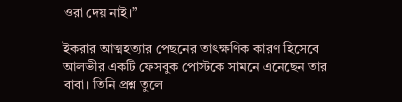ওরা দেয় নাই।”

ইকরার আত্মহত্যার পেছনের তাৎক্ষণিক কারণ হিসেবে আলভীর একটি ফেসবুক পোস্টকে সামনে এনেছেন তার বাবা। তিনি প্রশ্ন তুলে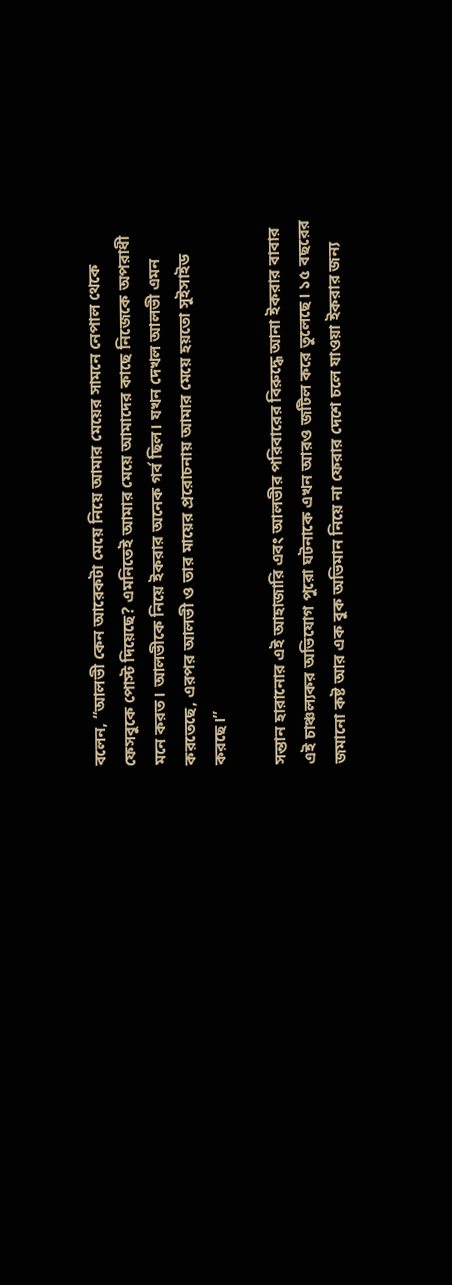বলেন, “আলভী কেন আরেকটা মেয়ে নিয়ে আমার মেয়ের সামনে নেপাল থেকে ফেসবুকে পোস্ট দিয়েছে? এমনিতেই আমার মেয়ে আমাদের কাছে নিজেকে অপরাধী মনে করত। আলভীকে নিয়ে ইকরার অনেক গর্ব ছিল। যখন দেখল আলভী এমন করতেছে, এরপর আলভী ও তার মায়ের প্ররোচনায় আমার মেয়ে হয়তো সুইসাইড করছে।”

সন্তান হারানোর এই আহাজারি এবং আলভীর পরিবারের বিরুদ্ধে আনা ইকরার বাবার এই চাঞ্চল্যকর অভিযোগ পুরো ঘটনাকে এখন আরও জটিল করে তুলেছে। ১৫ বছরের জমানো কষ্ট আর এক বুক অভিমান নিয়ে না ফেরার দেশে চলে যাওয়া ইকরার জন্য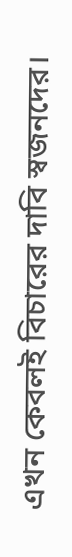এখন কেবলই বিচারের দাবি স্বজনদের।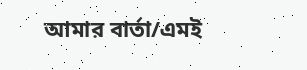আমার বার্তা/এমই